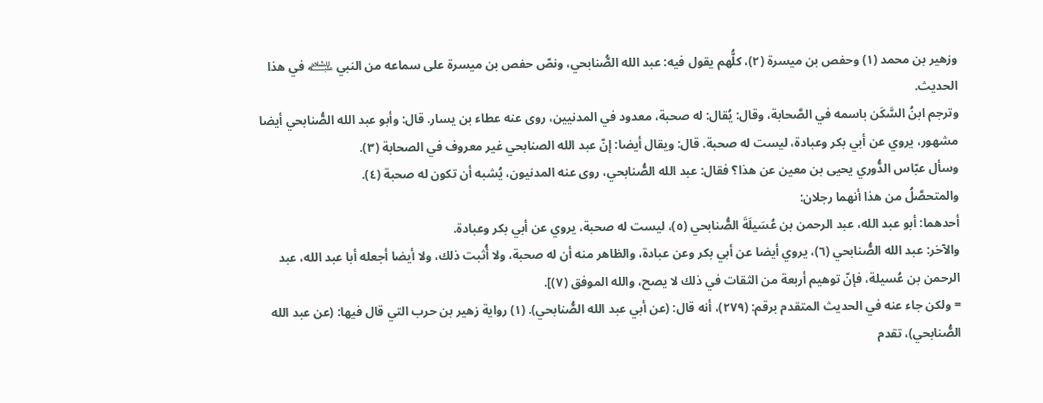وزهير بن محمد (١) وحفص بن ميسرة (٢)، كلُّهم يقول فيه: عبد الله الصُّنابحي، ونصّ حفص بن ميسرة على سماعه من النبي ﵇ في هذا الحديث.
وترجم ابنُ السَّكَن باسمه في الصَّحابة، وقال: يُقال: له صحبة، معدود في المدنيين، روى عنه عطاء بن يسار. قال: وأبو عبد الله الصُّنابحي أيضا مشهور، يروي عن أبي بكر وعبادة، ليست له صحبة. قال: ويقال أيضا: إنّ عبد الله الصنابحي غير معروف في الصحابة (٣).
وسأل عبّاس الدُّوري يحيى بن معين عن هذا؟ فقال: عبد الله الصُّنابحي، روى عنه المدنيون، يُشبه أن تكون له صحبة (٤).
والمتحصَّلُ من هذا أنهما رجلان:
أحدهما: أبو عبد الله، عبد الرحمن بن عُسَيلَةَ الصُّنابحي (٥)، ليست له صحبة، يروي عن أبي بكر وعبادة.
والآخر: عبد الله الصُّنابحي (٦)، يروي أيضا عن أبي بكر وعن عبادة، والظاهر منه أن له صحبة، ولا أُثبت ذلك، ولا أيضا أجعله أبا عبد الله، عبد الرحمن بن عُسيلة، فإنّ توهيم أربعة من الثقات في ذلك لا يصح، والله الموفق (٧)].
= ولكن جاء عنه في الحديث المتقدم برقم: (٢٧٩)، أنه قال: (عن أبي عبد الله الصُّنابحي). (١) رواية زهير بن حرب التي قال فيها: (عن عبد الله الصُّنابحي)، تقدم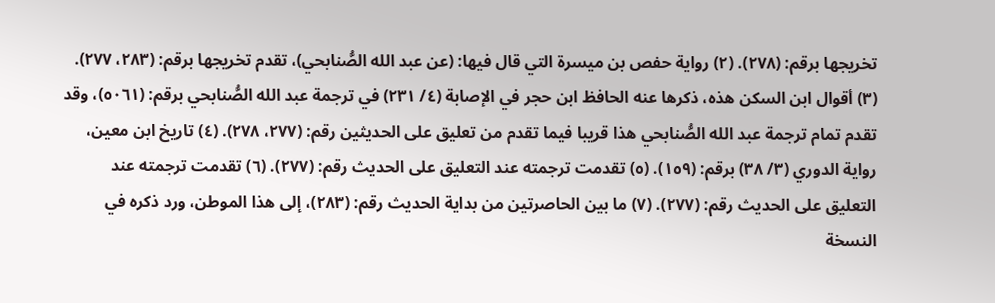تخريجها برقم: (٢٧٨). (٢) رواية حفص بن ميسرة التي قال فيها: (عن عبد الله الصُّنابحي)، تقدم تخريجها برقم: (٢٨٣، ٢٧٧). (٣) أقوال ابن السكن هذه، ذكرها عنه الحافظ ابن حجر في الإصابة (٤/ ٢٣١) في ترجمة عبد الله الصُّنابحي برقم: (٥٠٦١)، وقد تقدم تمام ترجمة عبد الله الصُّنابحي هذا قريبا فيما تقدم من تعليق على الحديثين رقم: (٢٧٧، ٢٧٨). (٤) تاريخ ابن معين، رواية الدوري (٣/ ٣٨) برقم: (١٥٩). (٥) تقدمت ترجمته عند التعليق على الحديث رقم: (٢٧٧). (٦) تقدمت ترجمته عند التعليق على الحديث رقم: (٢٧٧). (٧) ما بين الحاصرتين من بداية الحديث رقم: (٢٨٣)، إلى هذا الموطن، ورد ذكره في النسخة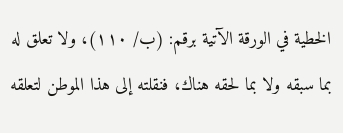الخطية في الورقة الآتية برقم: (ب/ ١١٠)، ولا تعلق له بما سبقه ولا بما لحقه هناك، فنقلته إلى هذا الموطن لتعلقه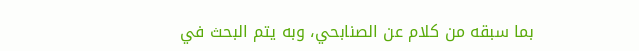بما سبقه من كلام عن الصنابحي، وبه يتم البحث في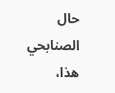حال الصنابحي هذا،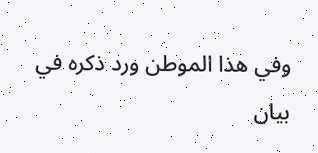وفي هذا الموطن ورد ذكره في بيان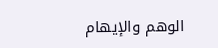الوهم والإيهام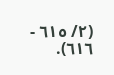(٢/ ٦١٥ - ٦١٦).